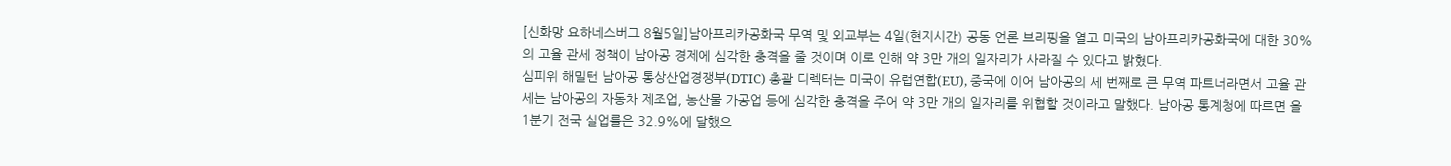[신화망 요하네스버그 8월5일]남아프리카공화국 무역 및 외교부는 4일(현지시간) 공동 언론 브리핑을 열고 미국의 남아프리카공화국에 대한 30%의 고율 관세 정책이 남아공 경제에 심각한 충격을 줄 것이며 이로 인해 약 3만 개의 일자리가 사라질 수 있다고 밝혔다.
심피위 해밀턴 남아공 통상산업경쟁부(DTIC) 총괄 디렉터는 미국이 유럽연합(EU), 중국에 이어 남아공의 세 번째로 큰 무역 파트너라면서 고율 관세는 남아공의 자동차 제조업, 농산물 가공업 등에 심각한 충격을 주어 약 3만 개의 일자리를 위협할 것이라고 말했다. 남아공 통계청에 따르면 올 1분기 전국 실업률은 32.9%에 달했으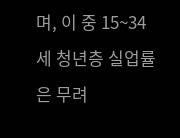며, 이 중 15~34세 청년층 실업률은 무려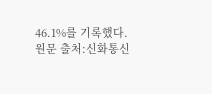46.1%를 기록했다.
원문 출처:신화통신